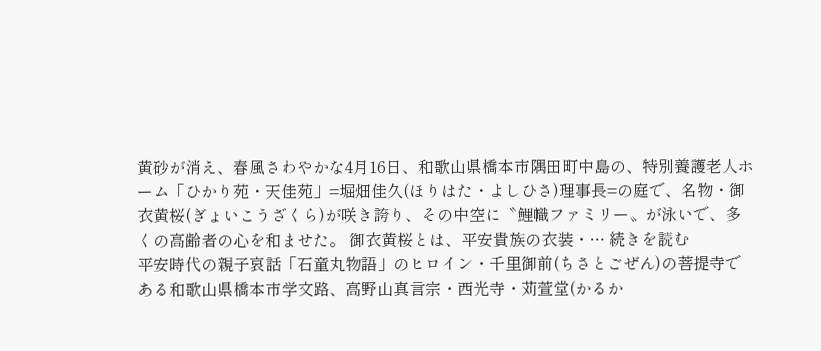黄砂が消え、春風さわやかな4月16日、和歌山県橋本市隅田町中島の、特別養護老人ホーム「ひかり苑・天佳苑」=堀畑佳久(ほりはた・よしひさ)理事長=の庭で、名物・御衣黄桜(ぎょいこうざくら)が咲き誇り、その中空に〝鯉幟ファミリー〟が泳いで、多くの高齢者の心を和ませた。 御衣黄桜とは、平安貴族の衣装・… 続きを読む
平安時代の親子哀話「石童丸物語」のヒロイン・千里御前(ちさとごぜん)の菩提寺である和歌山県橋本市学文路、高野山真言宗・西光寺・苅萱堂(かるか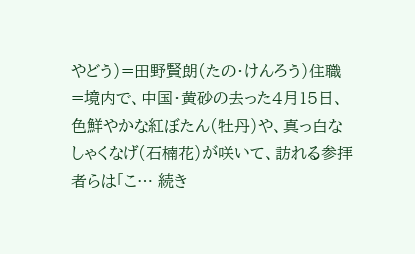やどう)=田野賢朗(たの・けんろう)住職=境内で、中国・黄砂の去った4月15日、色鮮やかな紅ぼたん(牡丹)や、真っ白なしゃくなげ(石楠花)が咲いて、訪れる参拝者らは「こ… 続き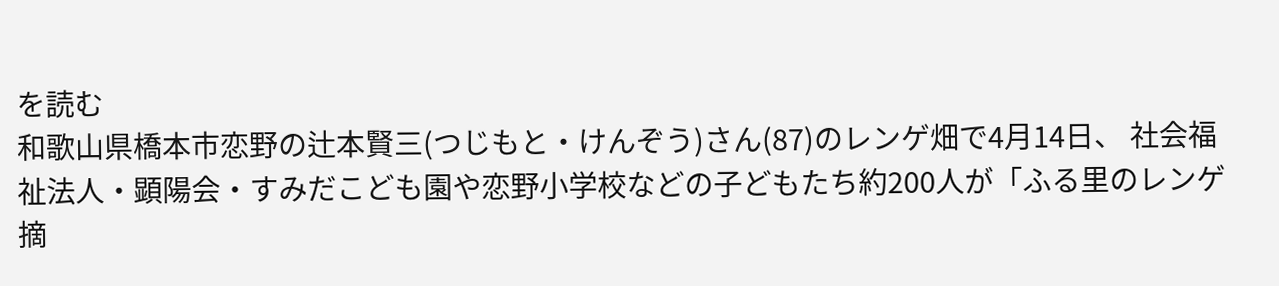を読む
和歌山県橋本市恋野の辻本賢三(つじもと・けんぞう)さん(87)のレンゲ畑で4月14日、 社会福祉法人・顕陽会・すみだこども園や恋野小学校などの子どもたち約200人が「ふる里のレンゲ摘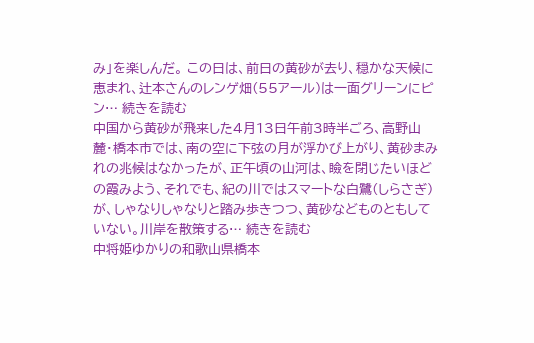み」を楽しんだ。 この日は、前日の黄砂が去り、穏かな天候に恵まれ、辻本さんのレンゲ畑(55アール)は一面グリーンにピン… 続きを読む
中国から黄砂が飛来した4月13日午前3時半ごろ、高野山麓・橋本市では、南の空に下弦の月が浮かび上がり、黄砂まみれの兆候はなかったが、正午頃の山河は、瞼を閉じたいほどの霞みよう、それでも、紀の川ではスマートな白鷺(しらさぎ)が、しゃなりしゃなりと踏み歩きつつ、黄砂などものともしていない。川岸を散策する… 続きを読む
中将姫ゆかりの和歌山県橋本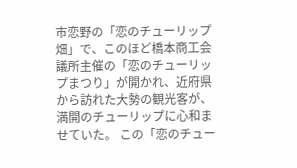市恋野の「恋のチューリップ畑」で、このほど橋本商工会議所主催の「恋のチューリップまつり」が開かれ、近府県から訪れた大勢の観光客が、満開のチューリップに心和ませていた。 この「恋のチュー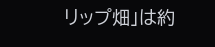リップ畑」は約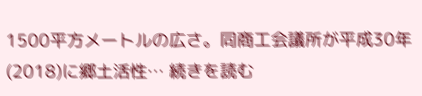1500平方メートルの広さ。同商工会議所が平成30年(2018)に郷土活性… 続きを読む